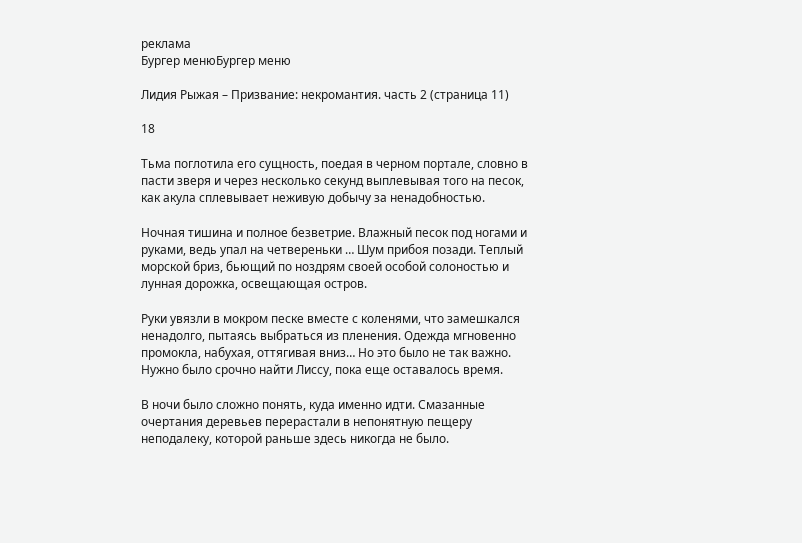реклама
Бургер менюБургер меню

Лидия Рыжая – Призвание: некромантия. часть 2 (страница 11)

18

Тьма поглотила его сущность, поедая в черном портале, словно в пасти зверя и через несколько секунд выплевывая того на песок, как акула сплевывает неживую добычу за ненадобностью.

Ночная тишина и полное безветрие. Влажный песок под ногами и руками, ведь упал на четвереньки … Шум прибоя позади. Теплый морской бриз, бьющий по ноздрям своей особой солоностью и лунная дорожка, освещающая остров.

Руки увязли в мокром песке вместе с коленями, что замешкался ненадолго, пытаясь выбраться из пленения. Одежда мгновенно промокла, набухая, оттягивая вниз… Но это было не так важно. Нужно было срочно найти Лиссу, пока еще оставалось время.

В ночи было сложно понять, куда именно идти. Смазанные очертания деревьев перерастали в непонятную пещеру неподалеку, которой раньше здесь никогда не было.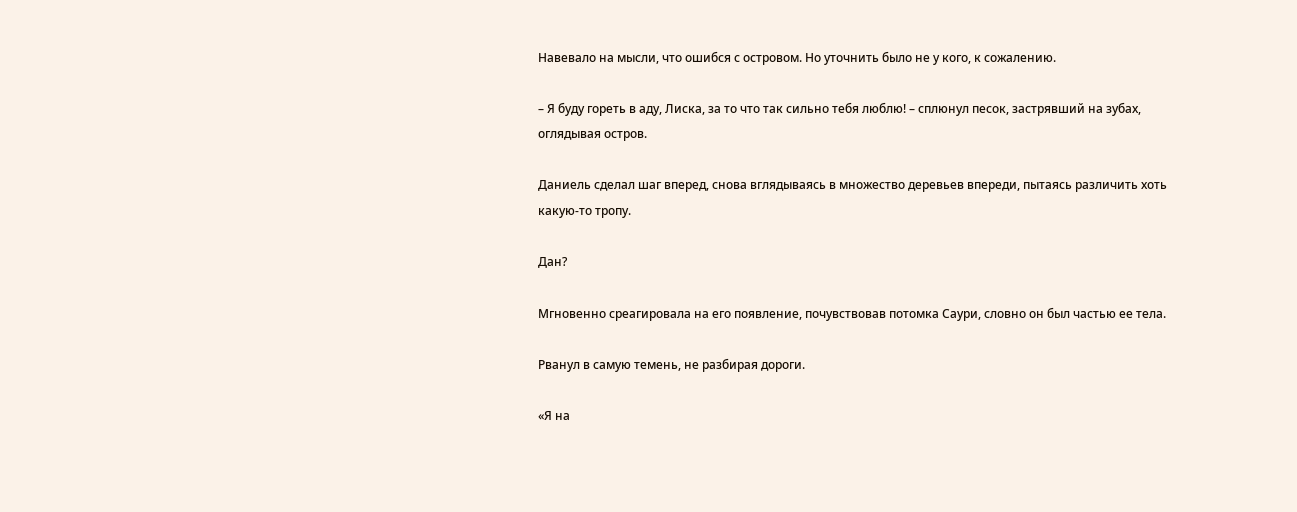Навевало на мысли, что ошибся с островом. Но уточнить было не у кого, к сожалению.

– Я буду гореть в аду, Лиска, за то что так сильно тебя люблю! – сплюнул песок, застрявший на зубах, оглядывая остров.

Даниель сделал шаг вперед, снова вглядываясь в множество деревьев впереди, пытаясь различить хоть какую-то тропу.

Дан?

Мгновенно среагировала на его появление, почувствовав потомка Саури, словно он был частью ее тела.

Рванул в самую темень, не разбирая дороги.

«Я на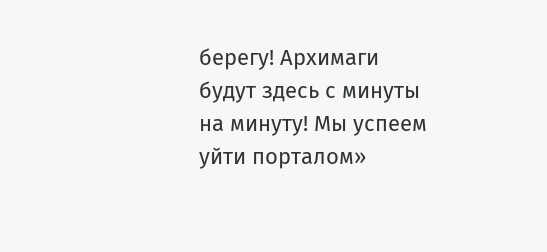берегу! Архимаги будут здесь с минуты на минуту! Мы успеем уйти порталом»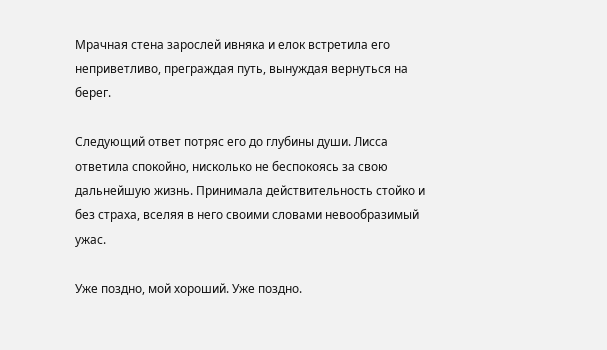Мрачная стена зарослей ивняка и елок встретила его неприветливо, преграждая путь, вынуждая вернуться на берег.

Следующий ответ потряс его до глубины души. Лисса ответила спокойно, нисколько не беспокоясь за свою дальнейшую жизнь. Принимала действительность стойко и без страха, вселяя в него своими словами невообразимый ужас.

Уже поздно, мой хороший. Уже поздно.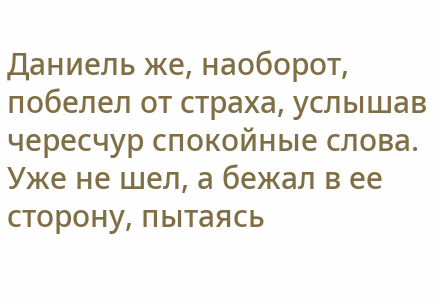Даниель же, наоборот, побелел от страха, услышав чересчур спокойные слова. Уже не шел, а бежал в ее сторону, пытаясь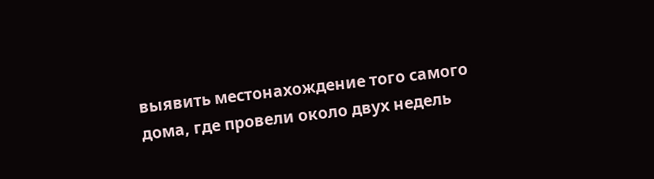выявить местонахождение того самого дома, где провели около двух недель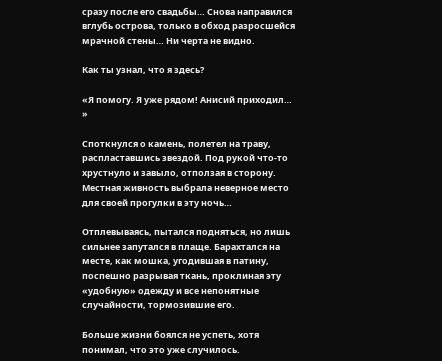сразу после его свадьбы… Снова направился вглубь острова, только в обход разросшейся мрачной стены… Ни черта не видно.

Как ты узнал, что я здесь?

«Я помогу. Я уже рядом! Анисий приходил… »

Споткнулся о камень, полетел на траву, распластавшись звездой. Под рукой что-то хрустнуло и завыло, отползая в сторону. Местная живность выбрала неверное место для своей прогулки в эту ночь…

Отплевываясь, пытался подняться, но лишь сильнее запутался в плаще. Барахтался на месте, как мошка, угодившая в патину, поспешно разрывая ткань, проклиная эту «удобную» одежду и все непонятные случайности, тормозившие его.

Больше жизни боялся не успеть, хотя понимал, что это уже случилось.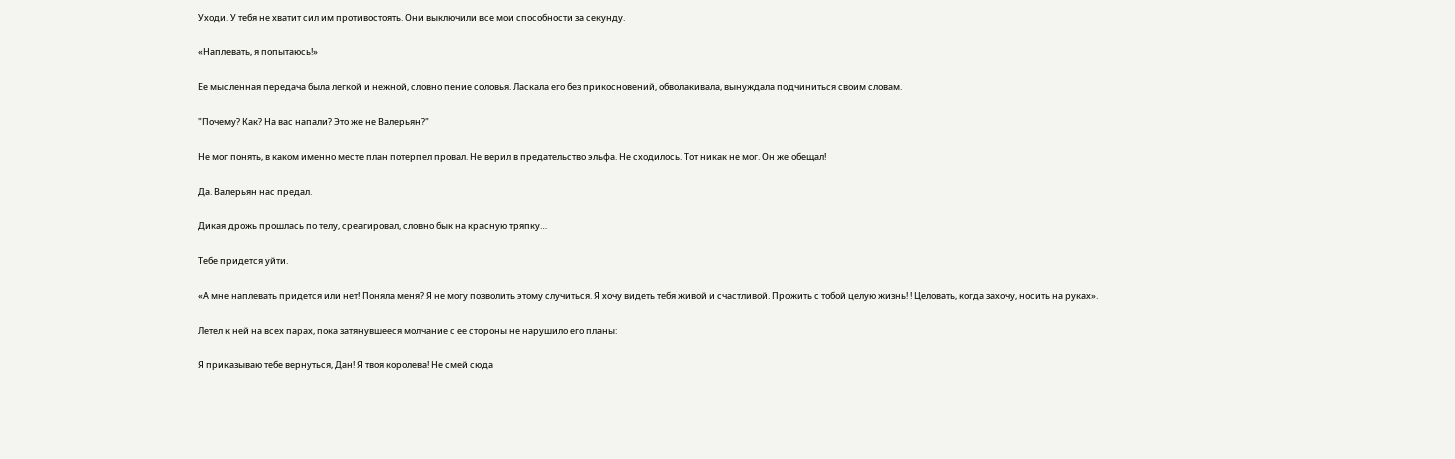Уходи. У тебя не хватит сил им противостоять. Они выключили все мои способности за секунду.

«Наплевать, я попытаюсь!»

Ее мысленная передача была легкой и нежной, словно пение соловья. Ласкала его без прикосновений, обволакивала, вынуждала подчиниться своим словам.

"Почему? Как? На вас напали? Это же не Валерьян?"

Не мог понять, в каком именно месте план потерпел провал. Не верил в предательство эльфа. Не сходилось. Тот никак не мог. Он же обещал!

Да. Валерьян нас предал.

Дикая дрожь прошлась по телу, среагировал, словно бык на красную тряпку…

Тебе придется уйти.

«А мне наплевать придется или нет! Поняла меня? Я не могу позволить этому случиться. Я хочу видеть тебя живой и счастливой. Прожить с тобой целую жизнь! ! Целовать, когда захочу, носить на руках».

Летел к ней на всех парах, пока затянувшееся молчание с ее стороны не нарушило его планы:

Я приказываю тебе вернуться, Дан! Я твоя королева! Не смей сюда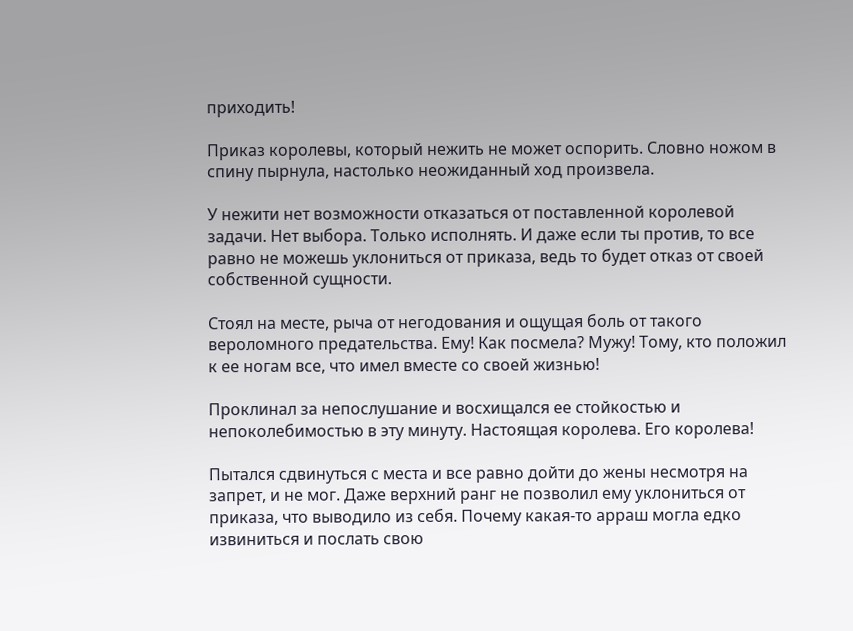приходить!

Приказ королевы, который нежить не может оспорить. Словно ножом в спину пырнула, настолько неожиданный ход произвела.

У нежити нет возможности отказаться от поставленной королевой задачи. Нет выбора. Только исполнять. И даже если ты против, то все равно не можешь уклониться от приказа, ведь то будет отказ от своей собственной сущности.

Стоял на месте, рыча от негодования и ощущая боль от такого вероломного предательства. Ему! Как посмела? Мужу! Тому, кто положил к ее ногам все, что имел вместе со своей жизнью!

Проклинал за непослушание и восхищался ее стойкостью и непоколебимостью в эту минуту. Настоящая королева. Его королева!

Пытался сдвинуться с места и все равно дойти до жены несмотря на запрет, и не мог. Даже верхний ранг не позволил ему уклониться от приказа, что выводило из себя. Почему какая-то арраш могла едко извиниться и послать свою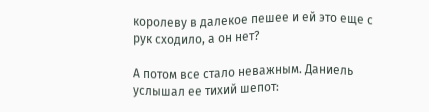королеву в далекое пешее и ей это еще с рук сходило, а он нет?

А потом все стало неважным. Даниель услышал ее тихий шепот: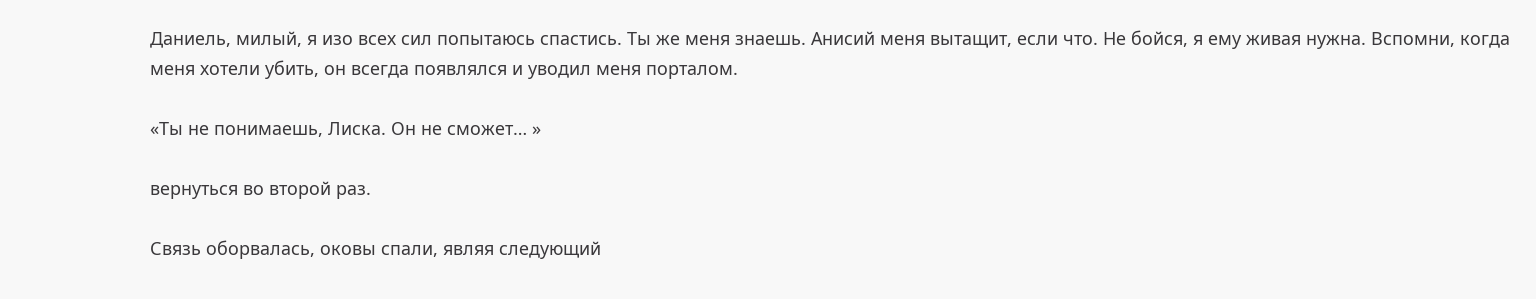Даниель, милый, я изо всех сил попытаюсь спастись. Ты же меня знаешь. Анисий меня вытащит, если что. Не бойся, я ему живая нужна. Вспомни, когда меня хотели убить, он всегда появлялся и уводил меня порталом.

«Ты не понимаешь, Лиска. Он не сможет… »

вернуться во второй раз.

Связь оборвалась, оковы спали, являя следующий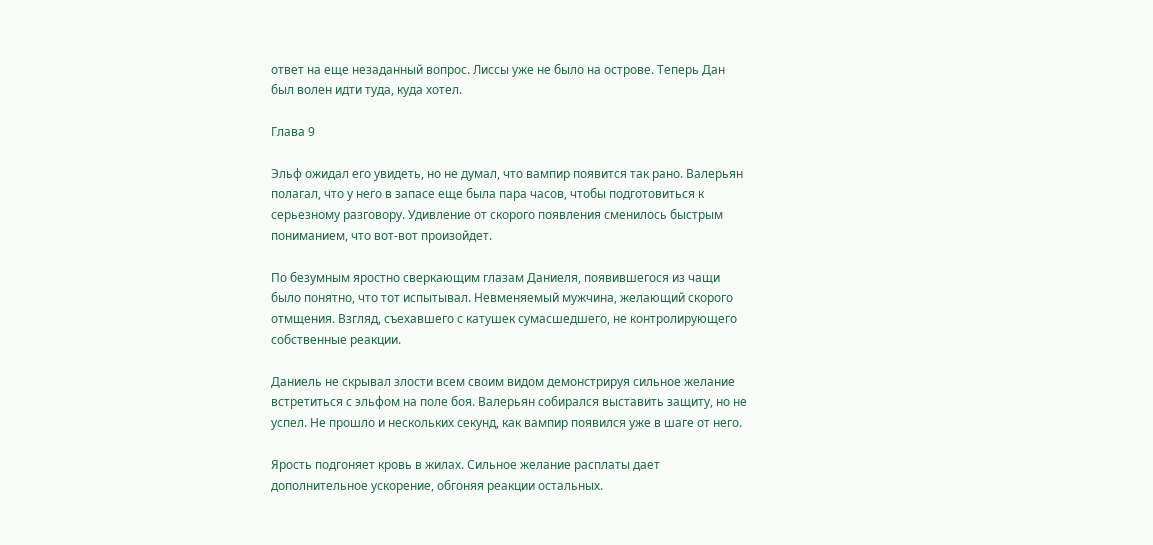ответ на еще незаданный вопрос. Лиссы уже не было на острове. Теперь Дан был волен идти туда, куда хотел.

Глава 9

Эльф ожидал его увидеть, но не думал, что вампир появится так рано. Валерьян полагал, что у него в запасе еще была пара часов, чтобы подготовиться к серьезному разговору. Удивление от скорого появления сменилось быстрым пониманием, что вот-вот произойдет.

По безумным яростно сверкающим глазам Даниеля, появившегося из чащи было понятно, что тот испытывал. Невменяемый мужчина, желающий скорого отмщения. Взгляд, съехавшего с катушек сумасшедшего, не контролирующего собственные реакции.

Даниель не скрывал злости всем своим видом демонстрируя сильное желание встретиться с эльфом на поле боя. Валерьян собирался выставить защиту, но не успел. Не прошло и нескольких секунд, как вампир появился уже в шаге от него.

Ярость подгоняет кровь в жилах. Сильное желание расплаты дает дополнительное ускорение, обгоняя реакции остальных.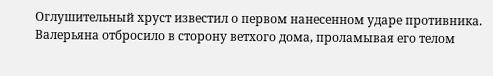Оглушительный хруст известил о первом нанесенном ударе противника. Валерьяна отбросило в сторону ветхого дома, проламывая его телом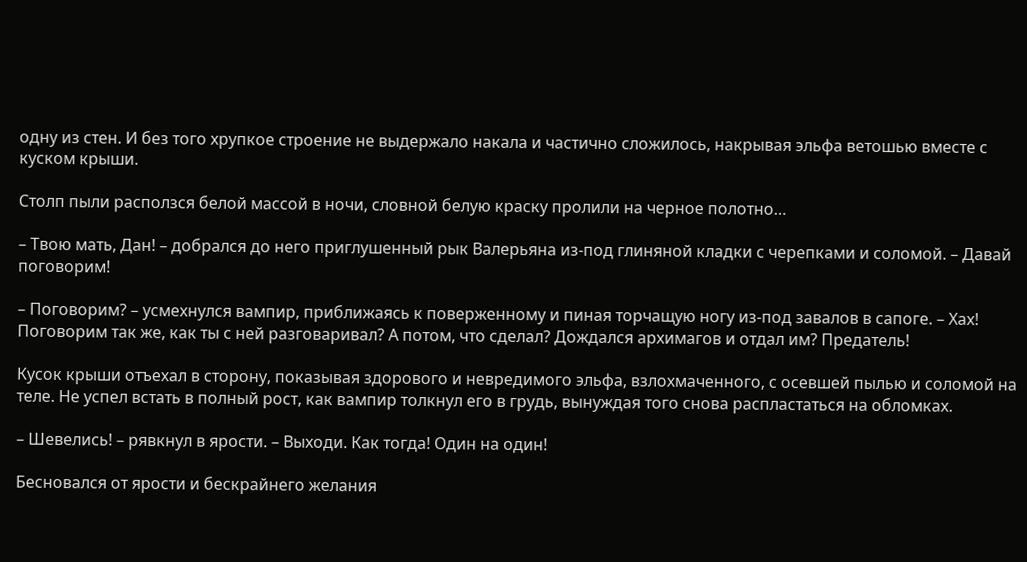одну из стен. И без того хрупкое строение не выдержало накала и частично сложилось, накрывая эльфа ветошью вместе с куском крыши.

Столп пыли расползся белой массой в ночи, словной белую краску пролили на черное полотно…

– Твою мать, Дан! – добрался до него приглушенный рык Валерьяна из-под глиняной кладки с черепками и соломой. – Давай поговорим!

– Поговорим? – усмехнулся вампир, приближаясь к поверженному и пиная торчащую ногу из-под завалов в сапоге. – Хах! Поговорим так же, как ты с ней разговаривал? А потом, что сделал? Дождался архимагов и отдал им? Предатель!

Кусок крыши отъехал в сторону, показывая здорового и невредимого эльфа, взлохмаченного, с осевшей пылью и соломой на теле. Не успел встать в полный рост, как вампир толкнул его в грудь, вынуждая того снова распластаться на обломках.

– Шевелись! – рявкнул в ярости. – Выходи. Как тогда! Один на один!

Бесновался от ярости и бескрайнего желания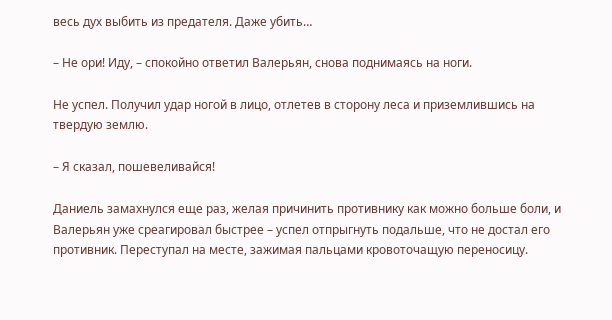весь дух выбить из предателя. Даже убить…

– Не ори! Иду, – спокойно ответил Валерьян, снова поднимаясь на ноги.

Не успел. Получил удар ногой в лицо, отлетев в сторону леса и приземлившись на твердую землю.

– Я сказал, пошевеливайся!

Даниель замахнулся еще раз, желая причинить противнику как можно больше боли, и Валерьян уже среагировал быстрее – успел отпрыгнуть подальше, что не достал его противник. Переступал на месте, зажимая пальцами кровоточащую переносицу.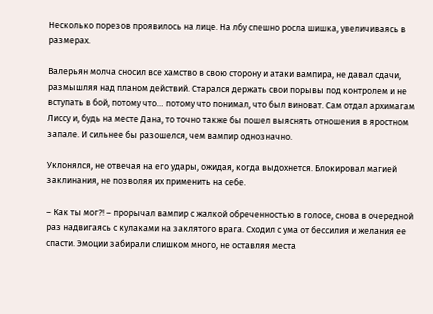Несколько порезов проявилось на лице. На лбу спешно росла шишка, увеличиваясь в размерах.

Валерьян молча сносил все хамство в свою сторону и атаки вампира, не давал сдачи, размышляя над планом действий. Старался держать свои порывы под контролем и не вступать в бой, потому что… потому что понимал, что был виноват. Сам отдал архимагам Лиссу и, будь на месте Дана, то точно также бы пошел выяснять отношения в яростном запале. И сильнее бы разошелся, чем вампир однозначно.

Уклонялся, не отвечая на его удары, ожидая, когда выдохнется. Блокировал магией заклинания, не позволяя их применить на себе.

– Как ты мог?! – прорычал вампир с жалкой обреченностью в голосе, снова в очередной раз надвигаясь с кулаками на заклятого врага. Сходил с ума от бессилия и желания ее спасти. Эмоции забирали слишком много, не оставляя места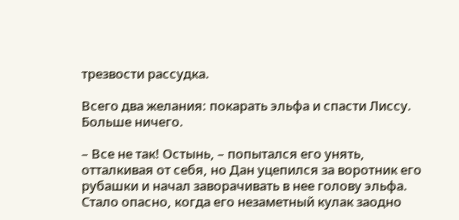трезвости рассудка.

Всего два желания: покарать эльфа и спасти Лиссу. Больше ничего.

– Все не так! Остынь, – попытался его унять, отталкивая от себя, но Дан уцепился за воротник его рубашки и начал заворачивать в нее голову эльфа. Стало опасно, когда его незаметный кулак заодно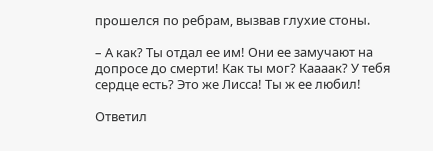прошелся по ребрам, вызвав глухие стоны.

– А как? Ты отдал ее им! Они ее замучают на допросе до смерти! Как ты мог? Каааак? У тебя сердце есть? Это же Лисса! Ты ж ее любил!

Ответил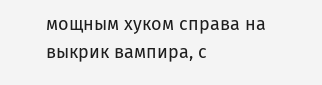мощным хуком справа на выкрик вампира, с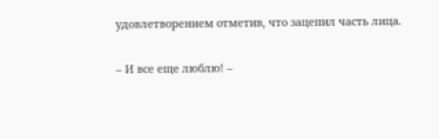удовлетворением отметив, что зацепил часть лица.

– И все еще люблю! –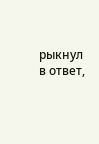рыкнул в ответ,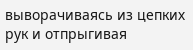выворачиваясь из цепких рук и отпрыгивая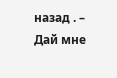назад . – Дай мне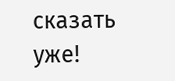сказать уже!